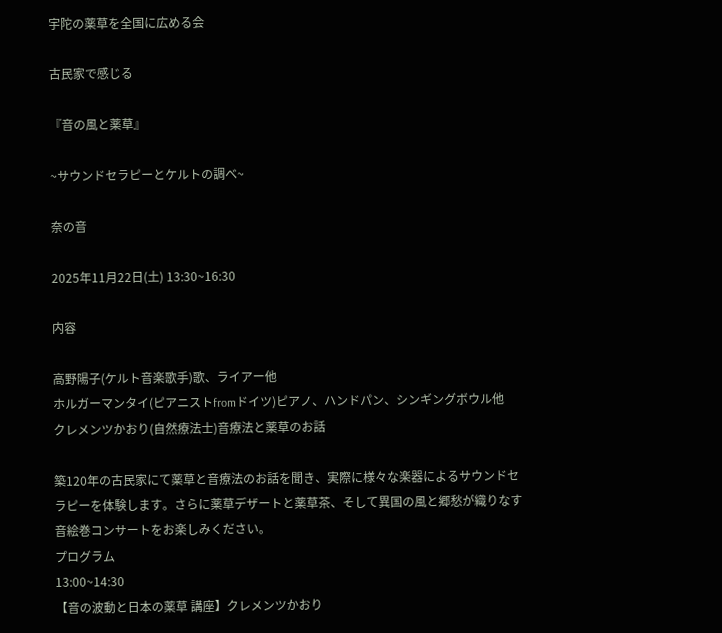宇陀の薬草を全国に広める会

古民家で感じる

『音の風と薬草』

~サウンドセラピーとケルトの調べ~

奈の音

2025年11月22日(土) 13:30~16:30

内容

高野陽子(ケルト音楽歌手)歌、ライアー他
ホルガーマンタイ(ピアニストfromドイツ)ピアノ、ハンドパン、シンギングボウル他
クレメンツかおり(自然療法士)音療法と薬草のお話

築120年の古民家にて薬草と音療法のお話を聞き、実際に様々な楽器によるサウンドセラピーを体験します。さらに薬草デザートと薬草茶、そして異国の風と郷愁が織りなす音絵巻コンサートをお楽しみください。
プログラム
13:00~14:30
【音の波動と日本の薬草 講座】クレメンツかおり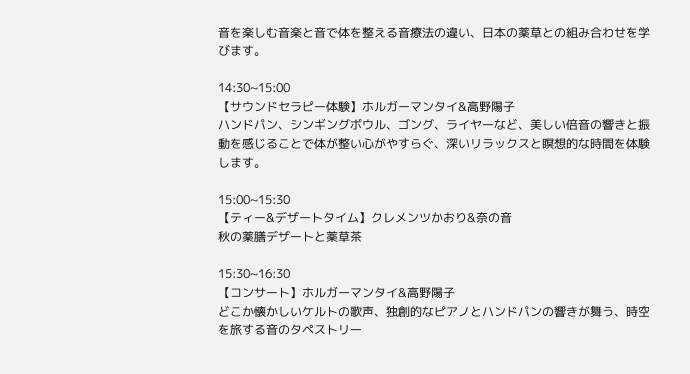音を楽しむ音楽と音で体を整える音療法の違い、日本の薬草との組み合わせを学びます。

14:30~15:00
【サウンドセラピー体験】ホルガーマンタイ&高野陽子
ハンドパン、シンギングボウル、ゴング、ライヤーなど、美しい倍音の響きと振動を感じることで体が整い心がやすらぐ、深いリラックスと瞑想的な時間を体験します。

15:00~15:30
【ティー&デザートタイム】クレメンツかおり&奈の音
秋の薬膳デザートと薬草茶

15:30~16:30
【コンサート】ホルガーマンタイ&高野陽子
どこか懐かしいケルトの歌声、独創的なピアノとハンドパンの響きが舞う、時空を旅する音のタペストリー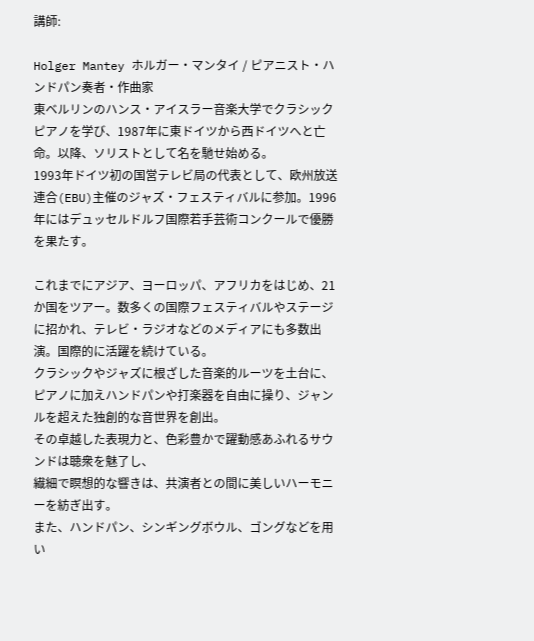講師:

Holger Mantey ホルガー・マンタイ / ピアニスト・ハンドパン奏者・作曲家
東ベルリンのハンス・アイスラー音楽大学でクラシックピアノを学び、1987年に東ドイツから西ドイツへと亡命。以降、ソリストとして名を馳せ始める。
1993年ドイツ初の国営テレビ局の代表として、欧州放送連合(EBU)主催のジャズ・フェスティバルに参加。1996年にはデュッセルドルフ国際若手芸術コンクールで優勝を果たす。

これまでにアジア、ヨーロッパ、アフリカをはじめ、21か国をツアー。数多くの国際フェスティバルやステージに招かれ、テレビ・ラジオなどのメディアにも多数出演。国際的に活躍を続けている。
クラシックやジャズに根ざした音楽的ルーツを土台に、ピアノに加えハンドパンや打楽器を自由に操り、ジャンルを超えた独創的な音世界を創出。
その卓越した表現力と、色彩豊かで躍動感あふれるサウンドは聴衆を魅了し、
繊細で瞑想的な響きは、共演者との間に美しいハーモニーを紡ぎ出す。
また、ハンドパン、シンギングボウル、ゴングなどを用い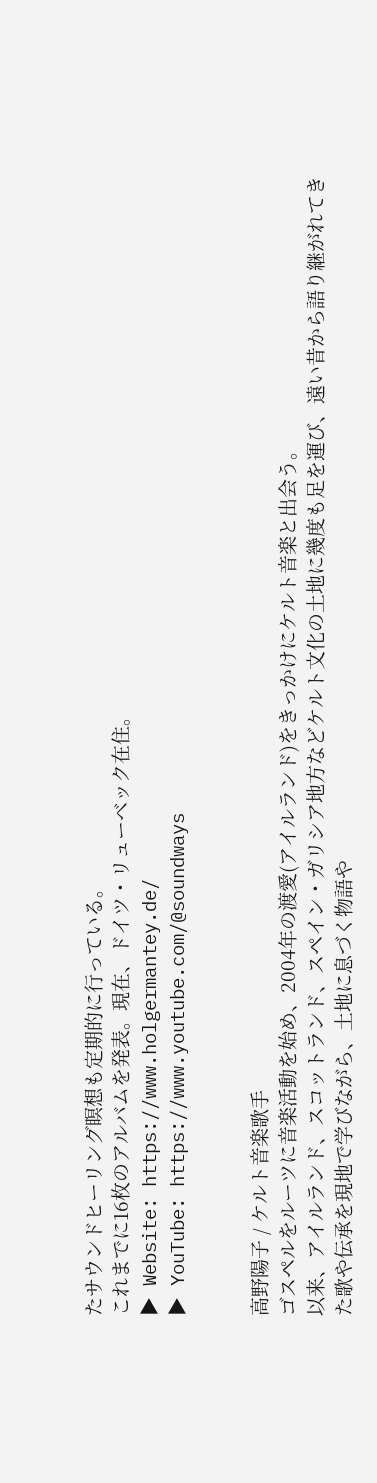たサウンドヒーリング瞑想も定期的に行っている。
これまでに16枚のアルバムを発表。現在、ドイツ・リューベック在住。
▶ Website: https://www.holgermantey.de/
▶ YouTube: https://www.youtube.com/@soundways


高野陽子 / ケルト音楽歌手
ゴスペルをルーツに音楽活動を始め、2004年の渡愛(アイルランド)をきっかけにケルト音楽と出会う。
以来、アイルランド、スコットランド、スペイン・ガリシア地方などケルト文化の土地に幾度も足を運び、遠い昔から語り継がれてきた歌や伝承を現地で学びながら、土地に息づく物語や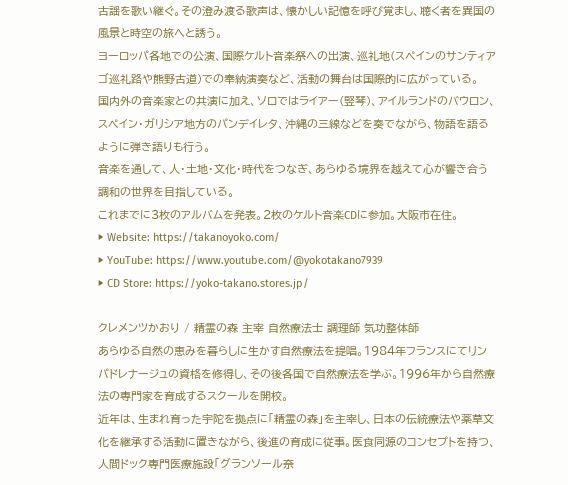古謡を歌い継ぐ。その澄み渡る歌声は、懐かしい記憶を呼び覚まし、聴く者を異国の風景と時空の旅へと誘う。
ヨーロッパ各地での公演、国際ケルト音楽祭への出演、巡礼地(スペインのサンティアゴ巡礼路や熊野古道)での奉納演奏など、活動の舞台は国際的に広がっている。
国内外の音楽家との共演に加え、ソロではライアー(竪琴)、アイルランドのバウロン、スペイン・ガリシア地方のパンデイレタ、沖縄の三線などを奏でながら、物語を語るように弾き語りも行う。
音楽を通して、人・土地・文化・時代をつなぎ、あらゆる境界を越えて心が響き合う調和の世界を目指している。
これまでに3枚のアルバムを発表。2枚のケルト音楽CDに参加。大阪市在住。
▶ Website: https://takanoyoko.com/
▶ YouTube: https://www.youtube.com/@yokotakano7939
▶ CD Store: https://yoko-takano.stores.jp/

クレメンツかおり / 精霊の森 主宰 自然療法士 調理師 気功整体師
あらゆる自然の恵みを暮らしに生かす自然療法を提唱。1984年フランスにてリンパドレナージュの資格を修得し、その後各国で自然療法を学ぶ。1996年から自然療法の専門家を育成するスクールを開校。
近年は、生まれ育った宇陀を拠点に「精霊の森」を主宰し、日本の伝統療法や薬草文化を継承する活動に置きながら、後進の育成に従事。医食同源のコンセプトを持つ、人間ドック専門医療施設「グランソール奈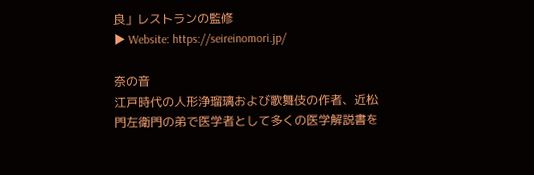良」レストランの監修
▶ Website: https://seireinomori.jp/

奈の音
江戸時代の人形浄瑠璃および歌舞伎の作者、近松門左衛門の弟で医学者として多くの医学解説書を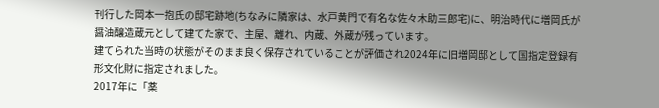刊行した岡本一抱氏の邸宅跡地(ちなみに隣家は、水戸黄門で有名な佐々木助三郎宅)に、明治時代に増岡氏が醤油醸造蔵元として建てた家で、主屋、離れ、内蔵、外蔵が残っています。
建てられた当時の状態がそのまま良く保存されていることが評価され2024年に旧増岡邸として国指定登録有形文化財に指定されました。
2017年に「薬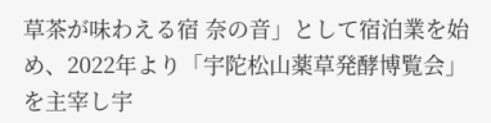草茶が味わえる宿 奈の音」として宿泊業を始め、2022年より「宇陀松山薬草発酵博覧会」を主宰し宇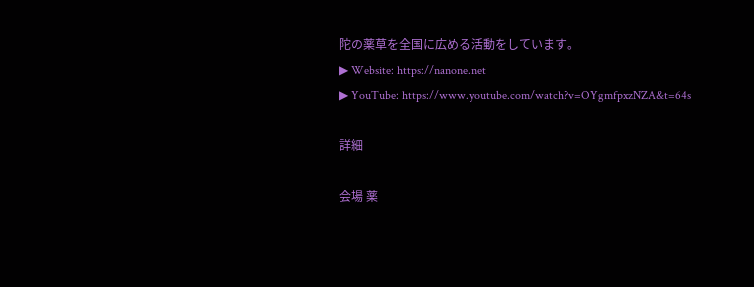陀の薬草を全国に広める活動をしています。
▶ Website: https://nanone.net
▶ YouTube: https://www.youtube.com/watch?v=OYgmfpxzNZA&t=64s

詳細

会場 薬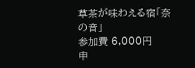草茶が味わえる宿「奈の音」
参加費 6,000円
申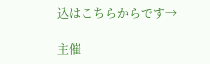込はこちらからです→

主催